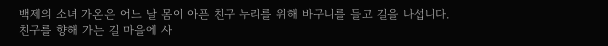백제의 소녀 가온은 어느 날 몸이 아픈 친구 누리를 위해 바구니를 들고 길을 나섭니다.
친구를 향해 가는 길 마을에 사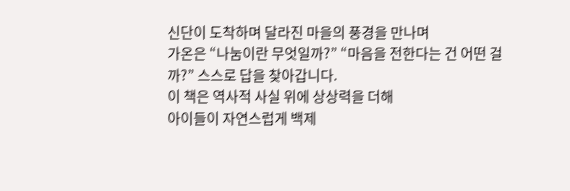신단이 도착하며 달라진 마을의 풍경을 만나며
가온은 “나눔이란 무엇일까?” “마음을 전한다는 건 어떤 걸까?” 스스로 답을 찾아갑니다.
이 책은 역사적 사실 위에 상상력을 더해
아이들이 자연스럽게 백제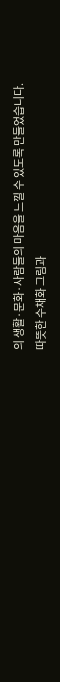의 생활·문화·사람들의 마음을 느낄 수 있도록 만들었습니다.
따뜻한 수채화 그림과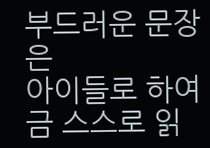부드러운 문장은
아이들로 하여금 스스로 읽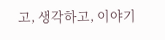고, 생각하고, 이야기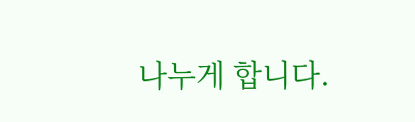나누게 합니다.